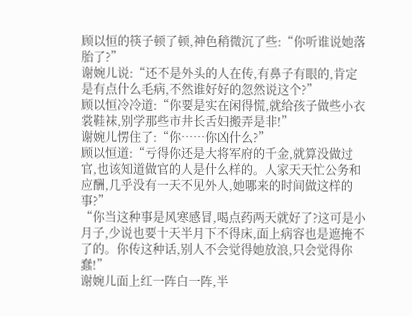顾以恒的筷子顿了顿,神色稍微沉了些:“你听谁说她落胎了?”
谢婉儿说:“还不是外头的人在传,有鼻子有眼的,肯定是有点什么毛病,不然谁好好的忽然说这个?”
顾以恒冷冷道:“你要是实在闲得慌,就给孩子做些小衣裳鞋袜,别学那些市井长舌妇搬弄是非!”
谢婉儿愣住了:“你……你凶什么?”
顾以恒道:“亏得你还是大将军府的千金,就算没做过官,也该知道做官的人是什么样的。人家天天忙公务和应酬,几乎没有一天不见外人,她哪来的时间做这样的事?”
“你当这种事是风寒感冒,喝点药两天就好了?这可是小月子,少说也要十天半月下不得床,面上病容也是遮掩不了的。你传这种话,别人不会觉得她放浪,只会觉得你蠢!”
谢婉儿面上红一阵白一阵,半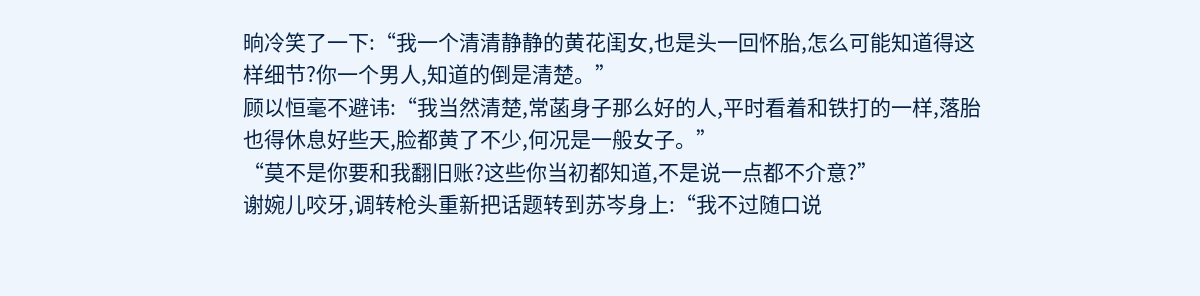晌冷笑了一下:“我一个清清静静的黄花闺女,也是头一回怀胎,怎么可能知道得这样细节?你一个男人,知道的倒是清楚。”
顾以恒毫不避讳:“我当然清楚,常菡身子那么好的人,平时看着和铁打的一样,落胎也得休息好些天,脸都黄了不少,何况是一般女子。”
“莫不是你要和我翻旧账?这些你当初都知道,不是说一点都不介意?”
谢婉儿咬牙,调转枪头重新把话题转到苏岑身上:“我不过随口说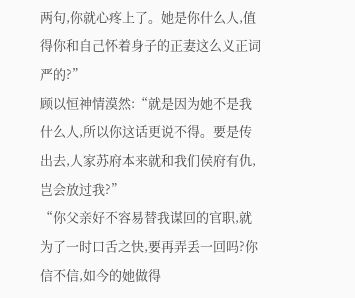两句,你就心疼上了。她是你什么人,值得你和自己怀着身子的正妻这么义正词严的?”
顾以恒神情漠然:“就是因为她不是我什么人,所以你这话更说不得。要是传出去,人家苏府本来就和我们侯府有仇,岂会放过我?”
“你父亲好不容易替我谋回的官职,就为了一时口舌之快,要再弄丢一回吗?你信不信,如今的她做得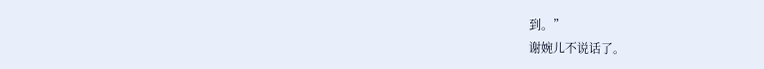到。”
谢婉儿不说话了。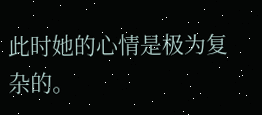此时她的心情是极为复杂的。